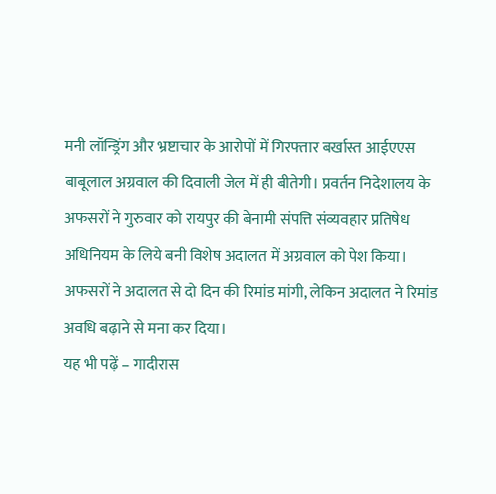मनी लॉन्ड्रिंग और भ्रष्टाचार के आरोपों में गिरफ्तार बर्खास्त आईएएस बाबूलाल अग्रवाल की दिवाली जेल में ही बीतेगी। प्रवर्तन निदेशालय के अफसरों ने गुरुवार को रायपुर की बेनामी संपत्ति संव्यवहार प्रतिषेध अधिनियम के लिये बनी विशेष अदालत में अग्रवाल को पेश किया। अफसरों ने अदालत से दो दिन की रिमांड मांगी, लेकिन अदालत ने रिमांड अवधि बढ़ाने से मना कर दिया।
यह भी पढ़ें – गादीरास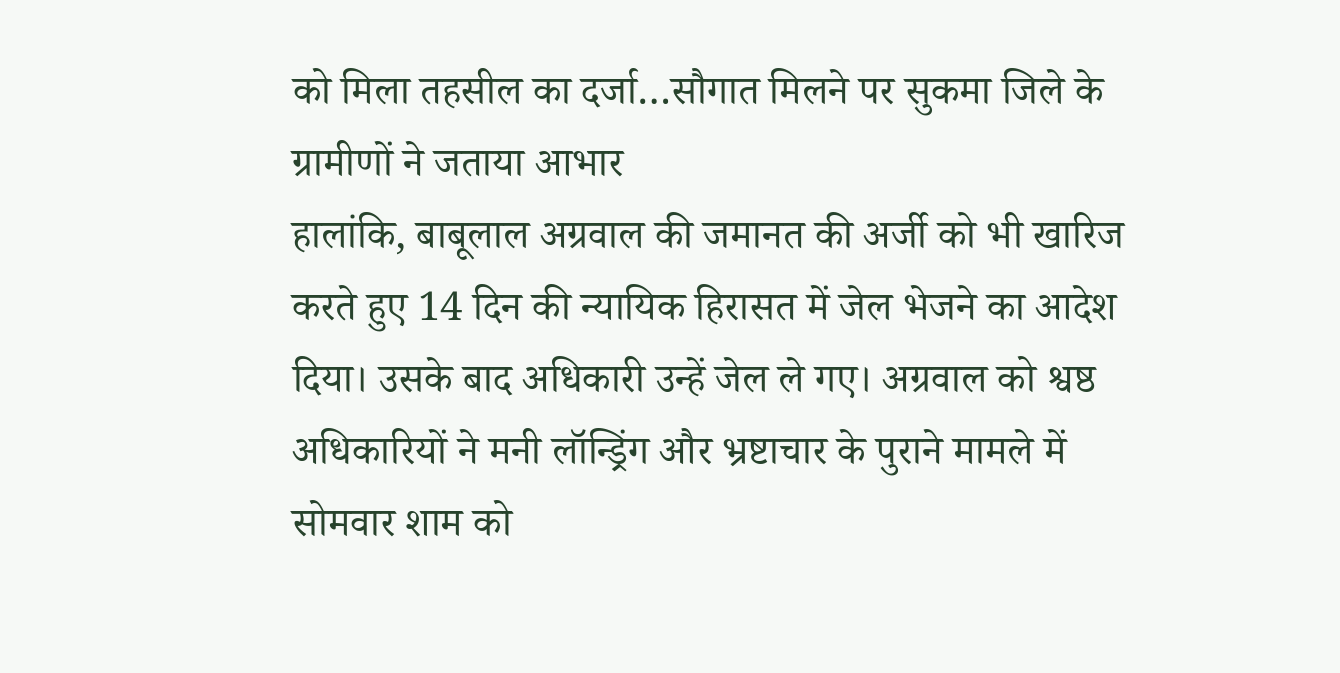को मिला तहसील का दर्जा…सौगात मिलने पर सुकमा जिले के ग्रामीणों ने जताया आभार
हालांकि, बाबूलाल अग्रवाल की जमानत की अर्जी को भी खारिज करते हुए 14 दिन की न्यायिक हिरासत में जेल भेजने का आदेश दिया। उसके बाद अधिकारी उन्हें जेल ले गए। अग्रवाल को श्वष्ठ अधिकारियों ने मनी लॉन्ड्रिंग और भ्रष्टाचार के पुराने मामले में सोमवार शाम को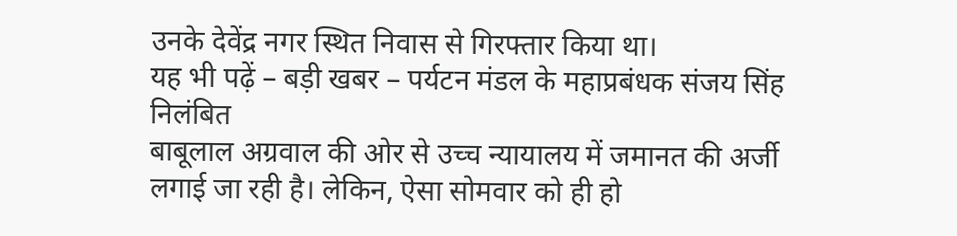उनके देवेंद्र नगर स्थित निवास से गिरफ्तार किया था।
यह भी पढ़ें – बड़ी खबर – पर्यटन मंडल के महाप्रबंधक संजय सिंह निलंबित
बाबूलाल अग्रवाल की ओर से उच्च न्यायालय में जमानत की अर्जी लगाई जा रही है। लेकिन, ऐसा सोमवार को ही हो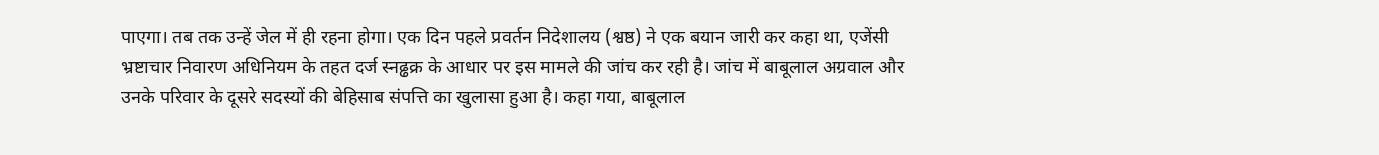पाएगा। तब तक उन्हें जेल में ही रहना होगा। एक दिन पहले प्रवर्तन निदेशालय (श्वष्ठ) ने एक बयान जारी कर कहा था, एजेंसी भ्रष्टाचार निवारण अधिनियम के तहत दर्ज स्नढ्ढक्र के आधार पर इस मामले की जांच कर रही है। जांच में बाबूलाल अग्रवाल और उनके परिवार के दूसरे सदस्यों की बेहिसाब संपत्ति का खुलासा हुआ है। कहा गया, बाबूलाल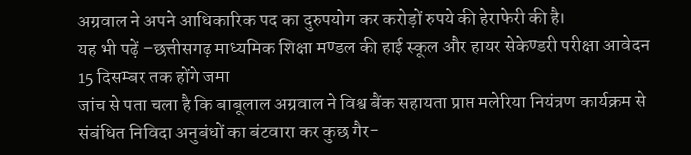अग्रवाल ने अपने आधिकारिक पद का दुरुपयोग कर करोड़ों रुपये की हेराफेरी की है।
यह भी पढ़ें –छत्तीसगढ़ माध्यमिक शिक्षा मण्डल की हाई स्कूल और हायर सेकेण्डरी परीक्षा आवेदन 15 दिसम्बर तक होंगे जमा
जांच से पता चला है कि बाबूलाल अग्रवाल ने विश्व बैंक सहायता प्राप्त मलेरिया नियंत्रण कार्यक्रम से संबंधित निविदा अनुबंधों का बंटवारा कर कुछ गैर-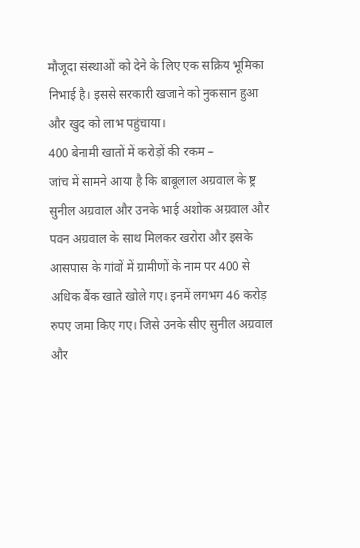मौजूदा संस्थाओं को देने के लिए एक सक्रिय भूमिका निभाई है। इससे सरकारी खजाने को नुकसान हुआ और खुद को लाभ पहुंचाया।
400 बेनामी खातों में करोड़ों की रकम –
जांच में सामने आया है कि बाबूलाल अग्रवाल के ष्ट्र सुनील अग्रवाल और उनके भाई अशोक अग्रवाल और पवन अग्रवाल के साथ मिलकर खरोरा और इसके आसपास के गांवों में ग्रामीणों के नाम पर 400 से अधिक बैंक खाते खोले गए। इनमें लगभग 46 करोड़ रुपए जमा किए गए। जिसे उनके सीए सुनील अग्रवाल और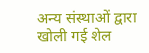अन्य संस्थाओं द्वारा खोली गई शेल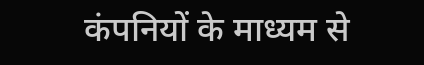कंपनियों के माध्यम से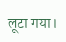लूटा गया।